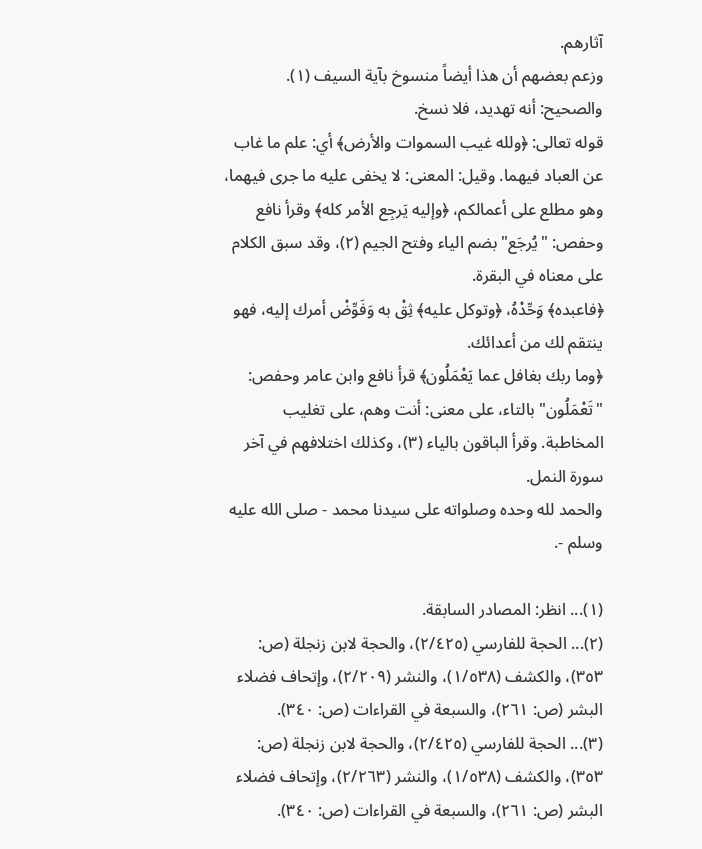آثارهم.
وزعم بعضهم أن هذا أيضاً منسوخ بآية السيف (١).
والصحيح: أنه تهديد، فلا نسخ.
قوله تعالى: ﴿ولله غيب السموات والأرض﴾ أي: علم ما غاب عن العباد فيهما. وقيل: المعنى: لا يخفى عليه ما جرى فيهما، وهو مطلع على أعمالكم، ﴿وإليه يَرجِع الأمر كله﴾ وقرأ نافع وحفص: "يُرجَع" بضم الياء وفتح الجيم (٢)، وقد سبق الكلام على معناه في البقرة.
﴿فاعبده﴾ وَحِّدْهُ، ﴿وتوكل عليه﴾ ثِقْ به وَفَوِّضْ أمرك إليه، فهو ينتقم لك من أعدائك.
﴿وما ربك بغافل عما يَعْمَلُون﴾ قرأ نافع وابن عامر وحفص: "تَعْمَلُون" بالتاء، على معنى: أنت وهم، على تغليب المخاطبة. وقرأ الباقون بالياء (٣)، وكذلك اختلافهم في آخر سورة النمل.
والحمد لله وحده وصلواته على سيدنا محمد - صلى الله عليه وسلم -.

(١)... انظر: المصادر السابقة.
(٢)... الحجة للفارسي (٢/٤٢٥)، والحجة لابن زنجلة (ص: ٣٥٣)، والكشف (١/٥٣٨)، والنشر (٢/٢٠٩)، وإتحاف فضلاء البشر (ص: ٢٦١)، والسبعة في القراءات (ص: ٣٤٠).
(٣)... الحجة للفارسي (٢/٤٢٥)، والحجة لابن زنجلة (ص: ٣٥٣)، والكشف (١/٥٣٨)، والنشر (٢/٢٦٣)، وإتحاف فضلاء البشر (ص: ٢٦١)، والسبعة في القراءات (ص: ٣٤٠).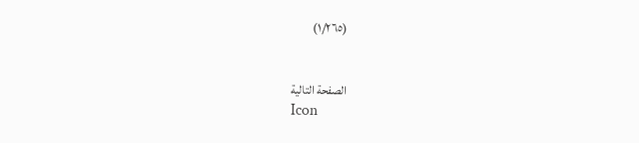(١/٢٦٥)


الصفحة التالية
Icon